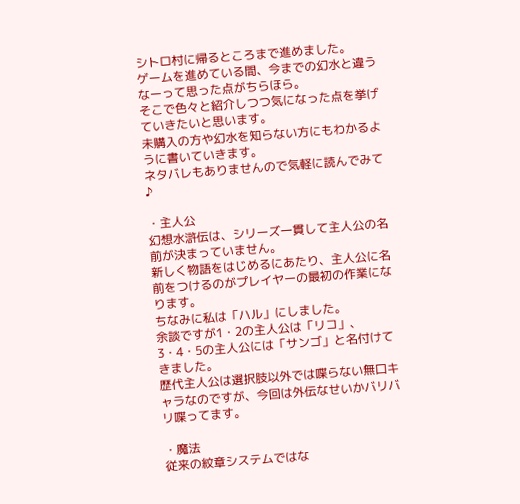シトロ村に帰るところまで進めました。
ゲームを進めている間、今までの幻水と違うなーって思った点がちらほら。
そこで色々と紹介しつつ気になった点を挙げていきたいと思います。
未購入の方や幻水を知らない方にもわかるように書いていきます。
ネタバレもありませんので気軽に読んでみて♪

・主人公
幻想水滸伝は、シリーズ一貫して主人公の名前が決まっていません。
新しく物語をはじめるにあたり、主人公に名前をつけるのがプレイヤーの最初の作業になります。
ちなみに私は「ハル」にしました。
余談ですが1・2の主人公は「リコ」、3・4・5の主人公には「サンゴ」と名付けてきました。
歴代主人公は選択肢以外では喋らない無口キャラなのですが、今回は外伝なせいかバリバリ喋ってます。

・魔法
従来の紋章システムではな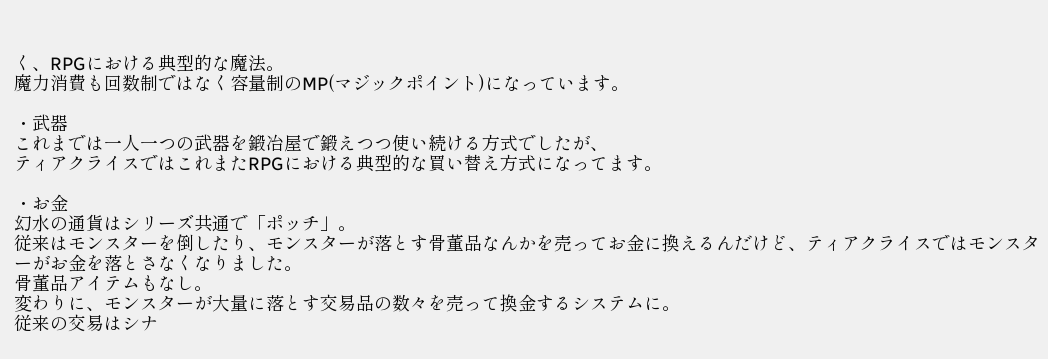く、RPGにおける典型的な魔法。
魔力消費も回数制ではなく容量制のMP(マジックポイント)になっています。

・武器
これまでは一人一つの武器を鍛冶屋で鍛えつつ使い続ける方式でしたが、
ティアクライスではこれまたRPGにおける典型的な買い替え方式になってます。

・お金
幻水の通貨はシリーズ共通で「ポッチ」。
従来はモンスターを倒したり、モンスターが落とす骨董品なんかを売ってお金に換えるんだけど、ティアクライスではモンスターがお金を落とさなくなりました。
骨董品アイテムもなし。
変わりに、モンスターが大量に落とす交易品の数々を売って換金するシステムに。
従来の交易はシナ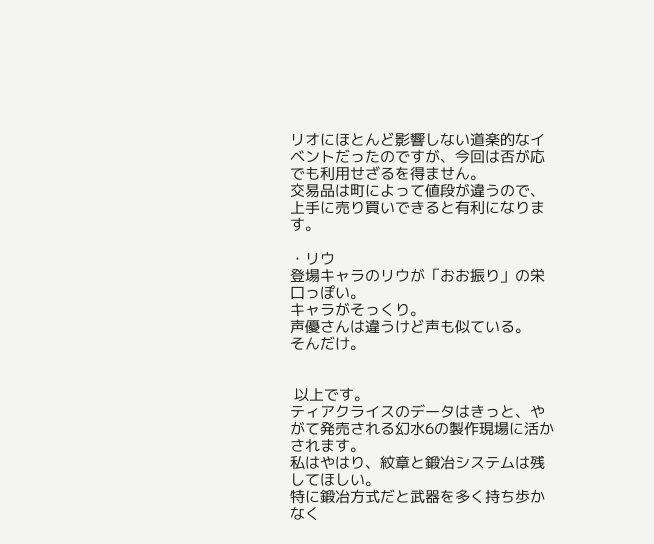リオにほとんど影響しない道楽的なイベントだったのですが、今回は否が応でも利用せざるを得ません。
交易品は町によって値段が違うので、上手に売り買いできると有利になります。

・リウ
登場キャラのリウが「おお振り」の栄口っぽい。
キャラがそっくり。
声優さんは違うけど声も似ている。
そんだけ。


 以上です。
ティアクライスのデータはきっと、やがて発売される幻水6の製作現場に活かされます。
私はやはり、紋章と鍛冶システムは残してほしい。
特に鍛冶方式だと武器を多く持ち歩かなく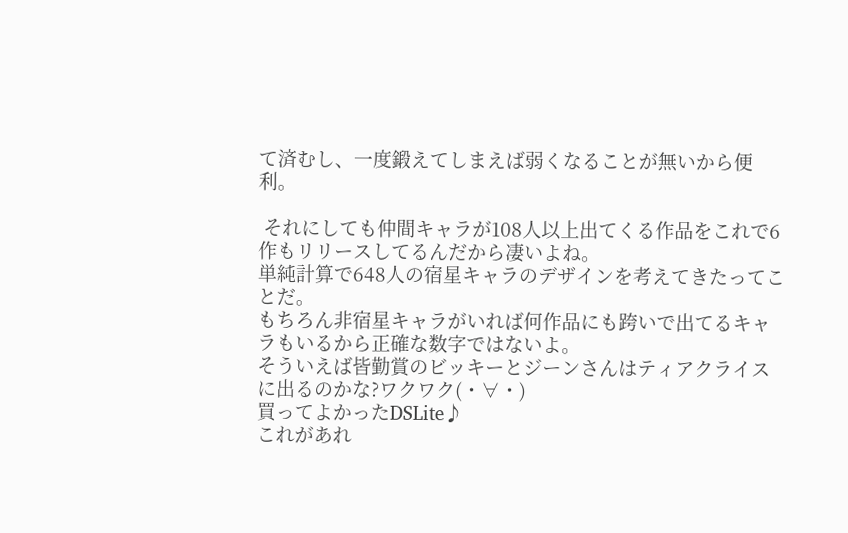て済むし、一度鍛えてしまえば弱くなることが無いから便利。

 それにしても仲間キャラが108人以上出てくる作品をこれで6作もリリースしてるんだから凄いよね。
単純計算で648人の宿星キャラのデザインを考えてきたってことだ。
もちろん非宿星キャラがいれば何作品にも跨いで出てるキャラもいるから正確な数字ではないよ。
そういえば皆勤賞のビッキーとジーンさんはティアクライスに出るのかな?ワクワク(・∀・)
買ってよかったDSLite♪
これがあれ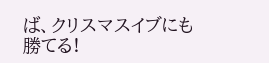ば、クリスマスイブにも勝てる!